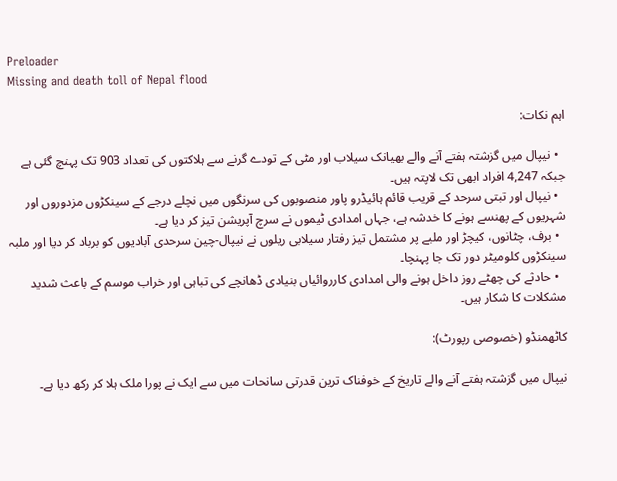Preloader
Missing and death toll of Nepal flood

اہم نکات:

  • نیپال میں گزشتہ ہفتے آنے والے بھیانک سیلاب اور مٹی کے تودے گرنے سے ہلاکتوں کی تعداد 903 تک پہنچ گئی ہے جبکہ 4,247 افراد ابھی تک لاپتہ ہیں۔
  • نیپال اور تبتی سرحد کے قریب قائم ہائیڈرو پاور منصوبوں کی سرنگوں میں نچلے درجے کے سینکڑوں مزدوروں اور شہریوں کے پھنسے ہونے کا خدشہ ہے، جہاں امدادی ٹیموں نے سرچ آپریشن تیز کر دیا ہے۔
  • برف، چٹانوں، کیچڑ اور ملبے پر مشتمل تیز رفتار سیلابی ریلوں نے نیپال-چین سرحدی آبادیوں کو برباد کر دیا اور ملبہ سینکڑوں کلومیٹر دور تک جا پہنچا۔
  • حادثے کی چھٹے روز داخل ہونے والی امدادی کارروائیاں بنیادی ڈھانچے کی تباہی اور خراب موسم کے باعث شدید مشکلات کا شکار ہیں۔

کاٹھمنڈو (خصوصی رپورٹ):

نیپال میں گزشتہ ہفتے آنے والے تاریخ کے خوفناک ترین قدرتی سانحات میں سے ایک نے پورا ملک ہلا کر رکھ دیا ہے۔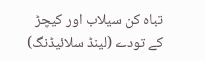تباہ کن سیلاب اور کیچڑ کے تودے (لینڈ سلائیڈنگ)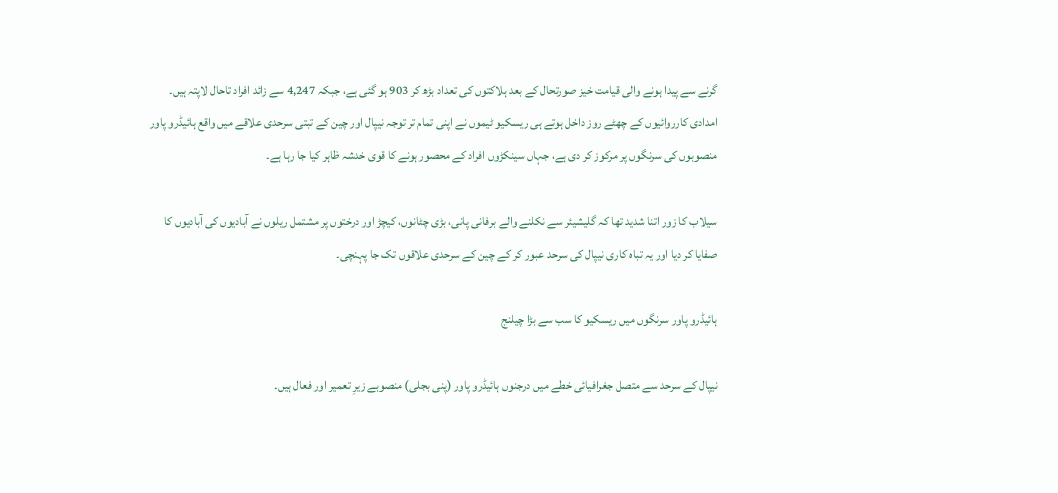گرنے سے پیدا ہونے والی قیامت خیز صورتحال کے بعد ہلاکتوں کی تعداد بڑھ کر 903 ہو گئی ہے، جبکہ 4,247 سے زائد افراد تاحال لاپتہ ہیں۔ امدادی کارروائیوں کے چھٹے روز داخل ہوتے ہی ریسکیو ٹیموں نے اپنی تمام تر توجہ نیپال اور چین کے تبتی سرحدی علاقے میں واقع ہائیڈرو پاور منصوبوں کی سرنگوں پر مرکوز کر دی ہے، جہاں سینکڑوں افراد کے محصور ہونے کا قوی خدشہ ظاہر کیا جا رہا ہے۔

سیلاب کا زور اتنا شدید تھا کہ گلیشیئر سے نکلنے والے برفانی پانی، بڑی چٹانوں، کیچڑ اور درختوں پر مشتمل ریلوں نے آبادیوں کی آبادیوں کا صفایا کر دیا اور یہ تباہ کاری نیپال کی سرحد عبور کر کے چین کے سرحدی علاقوں تک جا پہنچی۔

ہائیڈرو پاور سرنگوں میں ریسکیو کا سب سے بڑا چیلنج

نیپال کے سرحد سے متصل جغرافیائی خطے میں درجنوں ہائیڈرو پاور (پنی بجلی) منصوبے زیرِ تعمیر اور فعال ہیں۔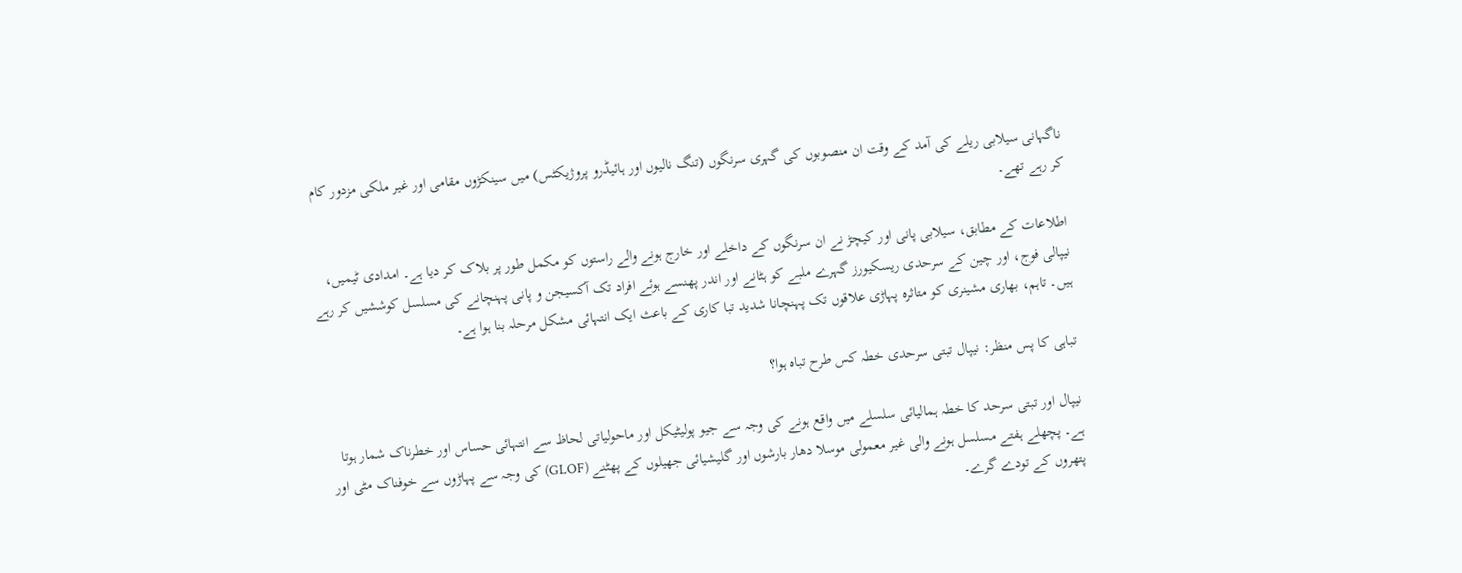ناگہانی سیلابی ریلے کی آمد کے وقت ان منصوبوں کی گہری سرنگوں (تنگ نالیوں اور ہائیڈرو پروژیکٹس) میں سینکڑوں مقامی اور غیر ملکی مزدور کام کر رہے تھے۔

اطلاعات کے مطابق، سیلابی پانی اور کیچڑ نے ان سرنگوں کے داخلے اور خارج ہونے والے راستوں کو مکمل طور پر بلاک کر دیا ہے۔ امدادی ٹیمیں، نیپالی فوج، اور چین کے سرحدی ریسکیورز گہرے ملبے کو ہٹانے اور اندر پھنسے ہوئے افراد تک آکسیجن و پانی پہنچانے کی مسلسل کوششیں کر رہے ہیں۔ تاہم، بھاری مشینری کو متاثرہ پہاڑی علاقوں تک پہنچانا شدید تبا کاری کے باعث ایک انتہائی مشکل مرحلہ بنا ہوا ہے۔

تباہی کا پس منظر: نیپال تبتی سرحدی خطہ کس طرح تباہ ہوا؟

نیپال اور تبتی سرحد کا خطہ ہمالیائی سلسلے میں واقع ہونے کی وجہ سے جیو پولیٹیکل اور ماحولیاتی لحاظ سے انتہائی حساس اور خطرناک شمار ہوتا ہے۔ پچھلے ہفتے مسلسل ہونے والی غیر معمولی موسلا دھار بارشوں اور گلیشیائی جھیلوں کے پھٹنے (GLOF) کی وجہ سے پہاڑوں سے خوفناک مٹی اور پتھروں کے تودے گرے۔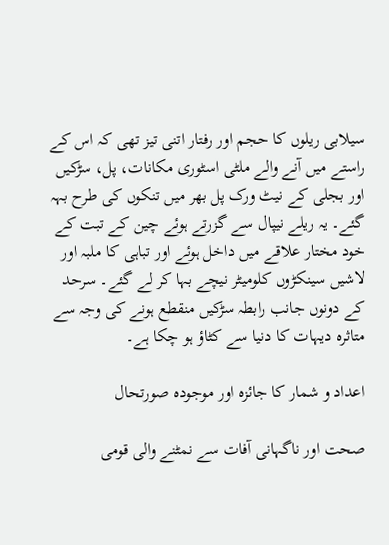سیلابی ریلوں کا حجم اور رفتار اتنی تیز تھی کہ اس کے راستے میں آنے والے ملٹی اسٹوری مکانات، پل، سڑکیں اور بجلی کے نیٹ ورک پل بھر میں تنکوں کی طرح بہہ گئے۔ یہ ریلے نیپال سے گزرتے ہوئے چین کے تبت کے خود مختار علاقے میں داخل ہوئے اور تباہی کا ملبہ اور لاشیں سینکڑوں کلومیٹر نیچے بہا کر لے گئے۔ سرحد کے دونوں جانب رابطہ سڑکیں منقطع ہونے کی وجہ سے متاثرہ دیہات کا دنیا سے کٹاؤ ہو چکا ہے۔

اعداد و شمار کا جائزہ اور موجودہ صورتحال

صحت اور ناگہانی آفات سے نمٹنے والی قومی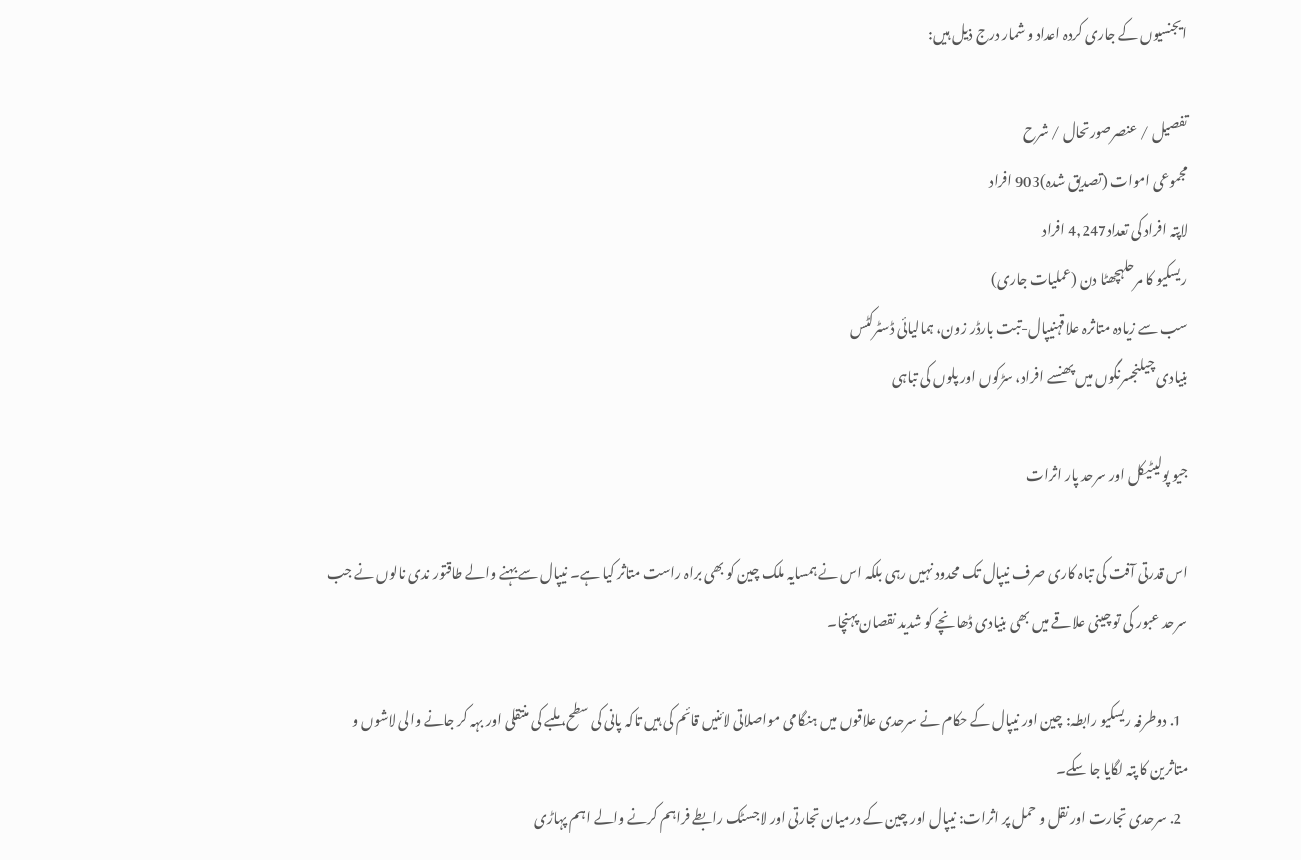ایجنسیوں کے جاری کردہ اعداد و شمار درج ذیل ہیں:

تفصیل / عنصرصورتحال / شرح
مجموعی اموات (تصدیق شدہ)903 افراد
لاپتہ افراد کی تعداد4,247 افراد
ریسکیو کا مرحلہچھٹا دن (عملیات جاری)
سب سے زیادہ متاثرہ علاقہنیپال-تبت بارڈر زون، ہمالیائی ڈسٹرکٹس
بنیادی چیلنجسرنگوں میں پھنسے افراد، سڑکوں اور پلوں کی تباہی

جیو پولیٹیکل اور سرحد پار اثرات

اس قدرتی آفت کی تباہ کاری صرف نیپال تک محدود نہیں رہی بلکہ اس نے ہمسایہ ملک چین کو بھی براہ راست متاثر کیا ہے۔ نیپال سے بہنے والے طاقتور ندی نالوں نے جب سرحد عبور کی تو چینی علاقے میں بھی بنیادی ڈھانچے کو شدید نقصان پہنچا۔

  1. دوطرفہ ریسکیو رابطہ: چین اور نیپال کے حکام نے سرحدی علاقوں میں ہنگامی مواصلاتی لائنیں قائم کی ہیں تاکہ پانی کی سطح، ملبے کی منتقلی اور بہہ کر جانے والی لاشوں و متاثرین کا پتہ لگایا جا سکے۔
  2. سرحدی تجارت اور نقل و حمل پر اثرات: نیپال اور چین کے درمیان تجارتی اور لاجسٹک رابطے فراہم کرنے والے اہم پہاڑی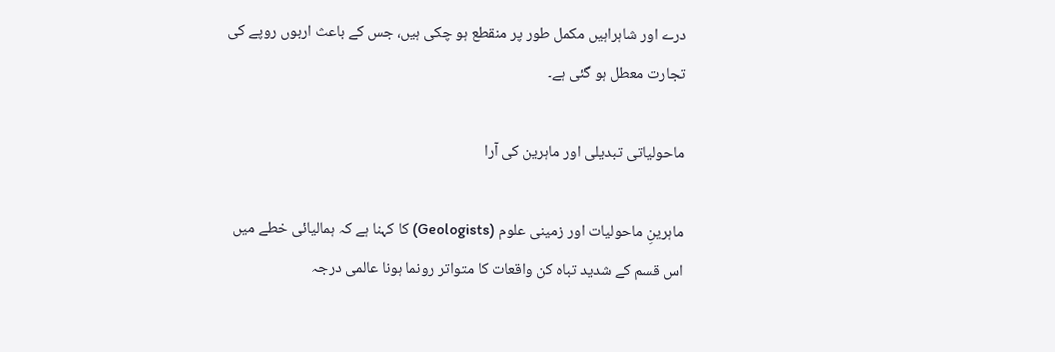درے اور شاہراہیں مکمل طور پر منقطع ہو چکی ہیں، جس کے باعث اربوں روپے کی تجارت معطل ہو گئی ہے۔

ماحولیاتی تبدیلی اور ماہرین کی آرا

ماہرینِ ماحولیات اور زمینی علوم (Geologists) کا کہنا ہے کہ ہمالیائی خطے میں اس قسم کے شدید تباہ کن واقعات کا متواتر رونما ہونا عالمی درجہ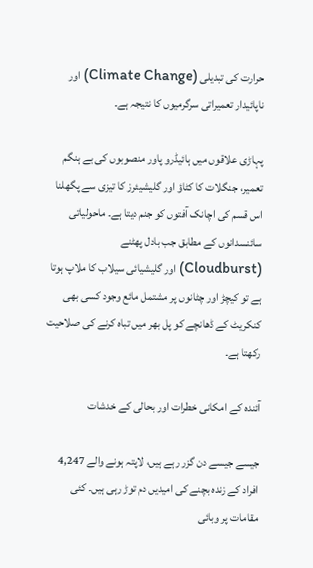حرارت کی تبدیلی (Climate Change) اور ناپائیدار تعمیراتی سرگرمیوں کا نتیجہ ہے۔

پہاڑی علاقوں میں ہائیڈرو پاور منصوبوں کی بے ہنگم تعمیر، جنگلات کا کٹاؤ اور گلیشیئرز کا تیزی سے پگھلنا اس قسم کی اچانک آفتوں کو جنم دیتا ہے۔ ماحولیاتی سائنسدانوں کے مطابق جب بادل پھٹنے (Cloudburst) اور گلیشیائی سیلاب کا ملاپ ہوتا ہے تو کیچڑ اور چٹانوں پر مشتمل مائع وجود کسی بھی کنکریٹ کے ڈھانچے کو پل بھر میں تباہ کرنے کی صلاحیت رکھتا ہے۔

آئندہ کے امکانی خطرات اور بحالی کے خدشات

جیسے جیسے دن گزر رہے ہیں، لاپتہ ہونے والے 4,247 افراد کے زندہ بچنے کی امیدیں دم توڑ رہی ہیں۔ کئی مقامات پر وبائی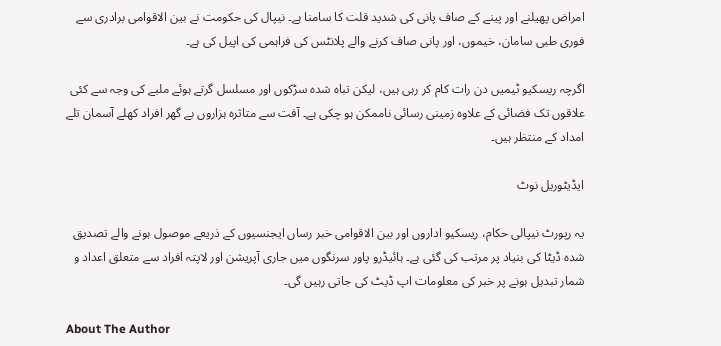امراض پھیلنے اور پینے کے صاف پانی کی شدید قلت کا سامنا ہے۔ نیپال کی حکومت نے بین الاقوامی برادری سے فوری طبی سامان، خیموں، اور پانی صاف کرنے والے پلانٹس کی فراہمی کی اپیل کی ہے۔

اگرچہ ریسکیو ٹیمیں دن رات کام کر رہی ہیں، لیکن تباہ شدہ سڑکوں اور مسلسل گرتے ہوئے ملبے کی وجہ سے کئی علاقوں تک فضائی کے علاوہ زمینی رسائی ناممکن ہو چکی ہے۔ آفت سے متاثرہ ہزاروں بے گھر افراد کھلے آسمان تلے امداد کے منتظر ہیں۔

ایڈیٹوریل نوٹ

یہ رپورٹ نیپالی حکام، ریسکیو اداروں اور بین الاقوامی خبر رساں ایجنسیوں کے ذریعے موصول ہونے والے تصدیق شدہ ڈیٹا کی بنیاد پر مرتب کی گئی ہے۔ ہائیڈرو پاور سرنگوں میں جاری آپریشن اور لاپتہ افراد سے متعلق اعداد و شمار تبدیل ہونے پر خبر کی معلومات اپ ڈیٹ کی جاتی رہیں گی۔

About The Author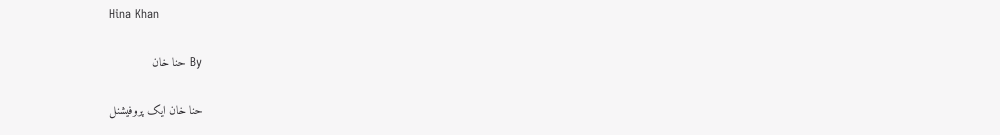Hina Khan

By حنا خان

حنا خان ایک پروفیشنل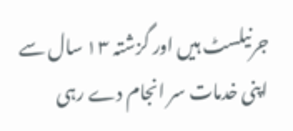جرنیلسٹ ہیں اور گزشتہ ۱۳ سال سے اپنی خدمات سر انجام دے رہی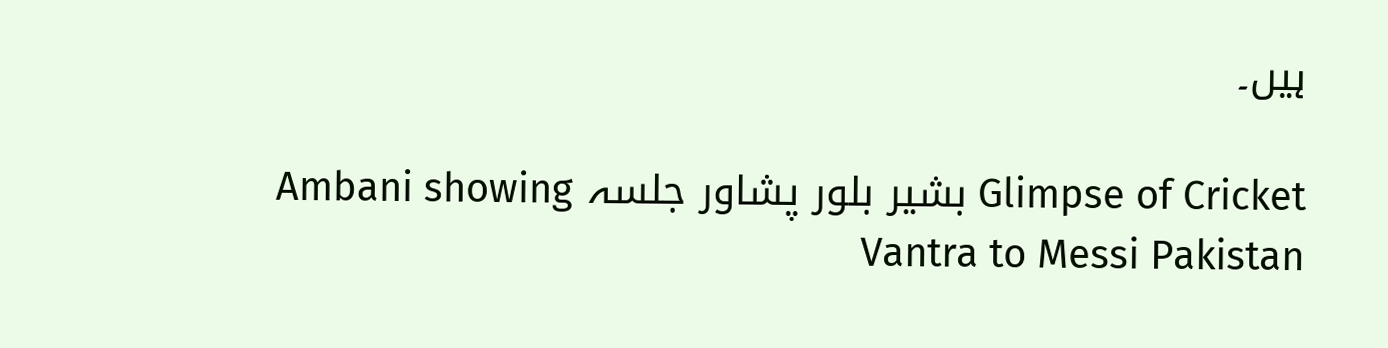ہیں۔

Glimpse of Cricket بشیر بلور پشاور جلسہ Ambani showing Vantra to Messi Pakistan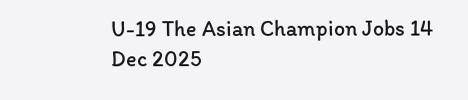U-19 The Asian Champion Jobs 14 Dec 2025